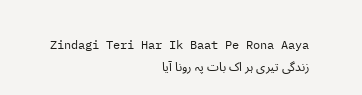Zindagi Teri Har Ik Baat Pe Rona Aaya
زندگی تیری ہر اک بات پہ رونا آیا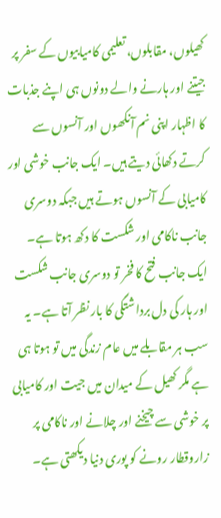کھیلوں، مقابلوں، تعلیمی کامیابیوں کے سفر پر جیتنے اور ہارنے والے دونوں ہی اپنے جذبات کا اظہار اپنی نم آنکھوں اور آنسوں سے کرتے دکھائی دیتے ہیں۔ ایک جانب خوشی اور کامیابی کے آنسوں ہوتے ہیں جبکہ دوسری جانب ناکامی اور شکست کا دکھ ہوتا ہے۔ ایک جانب فتح کا فخر تو دوسری جانب شکست اور ہار کی دل برداشتگی کا بار نظر آتا ہے۔ یہ سب ہر مقابلے میں عام زندگی میں تو ہوتا ہی ہے مگر کھیل کے میدان میں جیت اور کامیابی پر خوشی سے چیخنے اور چلانے اور ناکامی پر زاروقطار رونے کو پوری دنیا دیکھتی ہے۔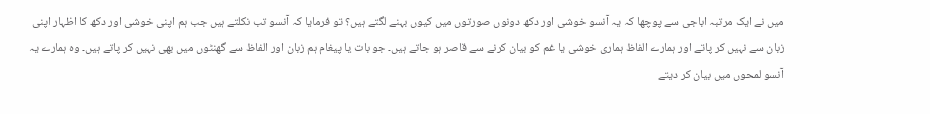میں نے ایک مرتبہ اباجی سے پوچھا کہ یہ آنسو خوشی اور دکھ دونوں صورتوں میں کیوں بہنے لگتے ہیں؟ تو فرمایا کہ آنسو تب نکلتے ہیں جب ہم اپنی خوشی اور دکھ کا اظہار اپنی زبان سے نہیں کر پاتے اور ہمارے الفاظ ہماری خوشی یا غم کو بیان کرنے سے قاصر ہو جاتے ہیں۔ جو بات یا پیغام ہم زبان اور الفاظ سے گھنٹوں میں بھی نہیں کر پاتے ہیں۔ وہ ہمارے یہ آنسو لمحوں میں بیان کر دیتے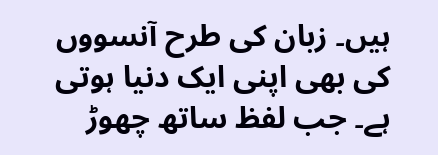ہیں۔ زبان کی طرح آنسووں کی بھی اپنی ایک دنیا ہوتی ہے۔ جب لفظ ساتھ چھوڑ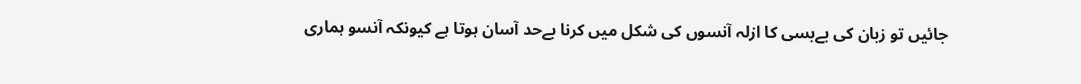جائیں تو زبان کی بےبسی کا ازلہ آنسوں کی شکل میں کرنا بےحد آسان ہوتا ہے کیونکہ آنسو ہماری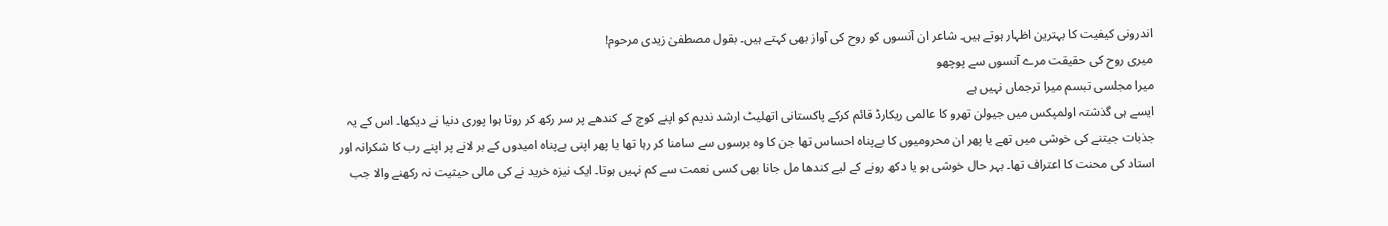اندرونی کیفیت کا بہترین اظہار ہوتے ہیں۔ شاعر ان آنسوں کو روح کی آواز بھی کہتے ہیں۔ بقول مصطفیٰ زیدی مرحوم!
میری روح کی حقیقت مرے آنسوں سے پوچھو
میرا مجلسی تبسم میرا ترجماں نہیں ہے
ایسے ہی گذشتہ اولمپکس میں جیولن تھرو کا عالمی ریکارڈ قائم کرکے پاکستانی اتھلیٹ ارشد ندیم کو اپنے کوچ کے کندھے پر سر رکھ کر روتا ہوا پوری دنیا نے دیکھا۔ اس کے یہ جذبات جیتنے کی خوشی میں تھے یا پھر ان محرومیوں کا بےپناہ احساس تھا جن کا وہ برسوں سے سامنا کر رہا تھا یا پھر اپنی بےپناہ امیدوں کے بر لانے پر اپنے رب کا شکرانہ اور استاد کی محنت کا اعتراف تھا۔ بہر حال خوشی ہو یا دکھ رونے کے لیے کندھا مل جانا بھی کسی نعمت سے کم نہیں ہوتا۔ ایک نیزہ خرید نے کی مالی حیثیت نہ رکھنے والا جب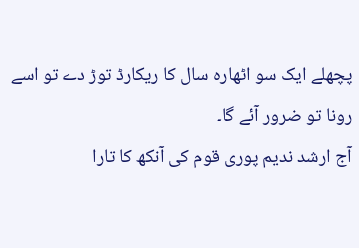پچھلے ایک سو اٹھارہ سال کا ریکارڈ توڑ دے تو اسے رونا تو ضرور آئے گا۔
آج ارشد ندیم پوری قوم کی آنکھ کا تارا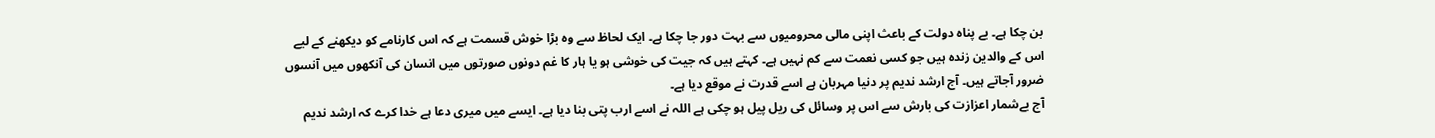بن چکا ہے۔ بے پناہ دولت کے باعث اپنی مالی محرومیوں سے بہت دور جا چکا ہے۔ ایک لحاظ سے وہ بڑا خوش قسمت ہے کہ اس کارنامے کو دیکھنے کے لیے اس کے والدین زندہ ہیں جو کسی نعمت سے کم نہیں ہے۔ کہتے ہیں کہ جیت کی خوشی ہو یا ہار کا غم دونوں صورتوں میں انسان کی آنکھوں میں آنسوں ضرور آجاتے ہیں۔ آج ارشد ندیم پر دنیا مہربان ہے اسے قدرت نے موقع دیا ہے۔
آج بےشمار اعزازت کی بارش سے اس پر وسائل کی ریل پیل ہو چکی ہے اللہ نے اسے ارب پتی بنا دیا ہے۔ ایسے میں میری دعا ہے خدا کرے کہ ارشد ندیم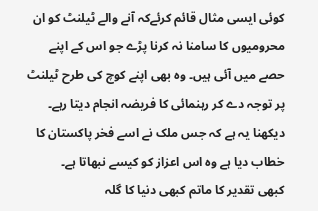کوئی ایسی مثال قائم کرئےکہ آنے والے ٹیلنٹ کو ان محرومیوں کا سامنا نہ کرنا پڑے جو اس کے اپنے حصے میں آئی ہیں۔ وہ بھی اپنے کوچ کی طرح ٹیلنٹ پر توجہ دے کر رہنمائی کا فریضہ انجام دیتا رہے۔ دیکھنا یہ ہے کہ جس ملک نے اسے فخر پاکستان کا خطاب دیا ہے وہ اس اعزاز کو کیسے نبھاتا ہے۔
کبھی تقدیر کا ماتم کبھی دنیا کا گلہ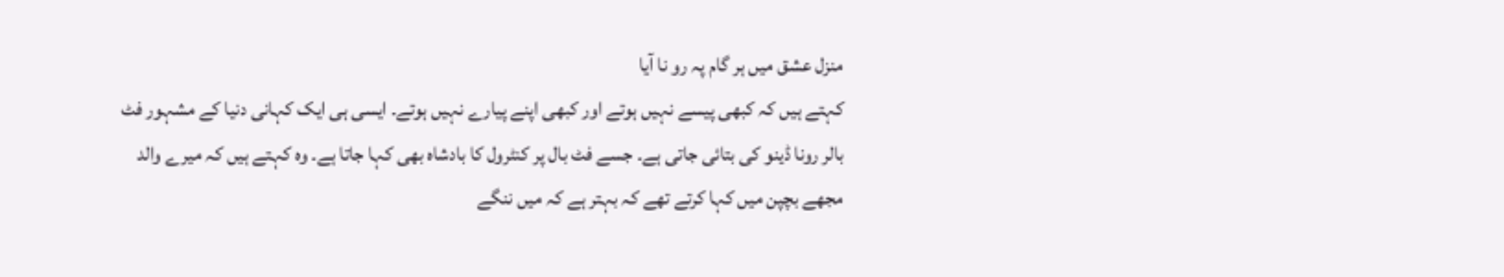منزل عشق میں ہر گام پہ رو نا آیا
کہتے ہیں کہ کبھی پیسے نہیں ہوتے اور کبھی اپنے پیارے نہیں ہوتے۔ ایسی ہی ایک کہانی دنیا کے مشہور فٹ بالر رونا ڈینو کی بتائی جاتی ہے۔ جسے فٹ بال پر کنٹرول کا بادشاہ بھی کہا جاتا ہے۔ وہ کہتے ہیں کہ میرے والد مجھے بچپن میں کہا کرتے تھے کہ بہتر ہے کہ میں ننگے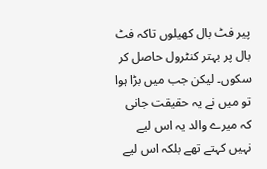پیر فٹ بال کھیلوں تاکہ فٹ بال پر بہتر کنٹرول حاصل کر سکوں۔ لیکن جب میں بڑا ہوا تو میں نے یہ حقیقت جانی کہ میرے والد یہ اس لیے نہیں کہتے تھے بلکہ اس لیے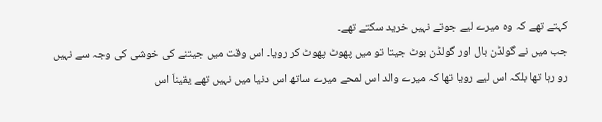کہتے تھے کہ وہ میرے لیے جوتے نہیں خرید سکتے تھے۔
جب میں نے گولڈن بال اور گولڈن بوٹ جیتا تو میں پھوٹ پھوٹ کر رویا۔ اس وقت میں جیتنے کی خوشی کی وجہ سے نہیں رو رہا تھا بلکہ اس لیے رویا تھا کہ میرے والد اس لمحے میرے ساتھ اس دنیا میں نہیں تھے یقیناَ اس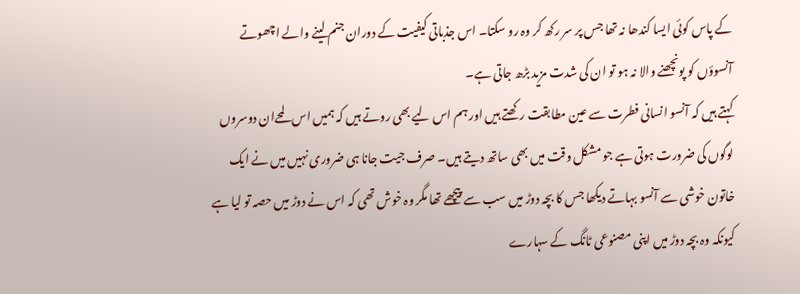کے پاس کوئی ایسا کندھا نہ تھا جس پر سر رکھ کر وہ رو سکتا۔ اس جذباتی کیفیت کے دوران جنم لینے والے اچھوتے آنسوؤں کو پونچھنے والا نہ ہو تو ان کی شدت مزید بڑھ جاتی ہے۔
کہتے ہیں کہ آنسو انسانی فطرت سے عین مطابقت رکھتے ہیں اور ہم اس لیے بھی روتے ہیں کہ ہمیں اس لمحےان دوسروں لوگوں کی ضرورت ہوتی ہے جو مشکل وقت میں بھی ساتھ دیتے ہیں۔ صرف جیت جانا ہی ضروری نہیں میں نے ایک خاتون خوشی سے آنسو بہاتے دیکھا جس کا بچہ دوڑ میں سب سے پیچھے تھا مگر وہ خوش تھی کہ اس نے دوڑ میں حصہ تو لیا ہے کیونکہ وہ بچہ دوڑ میں اپنی مصنوعی ٹانگ کے سہارے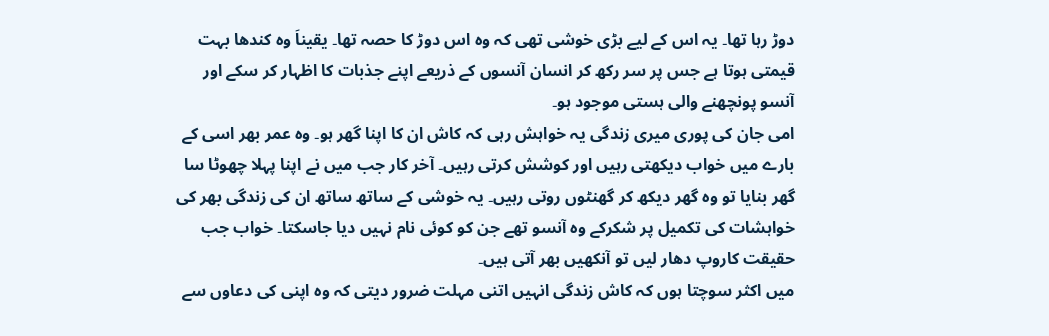دوڑ رہا تھا۔ یہ اس کے لیے بڑی خوشی تھی کہ وہ اس دوڑ کا حصہ تھا۔ یقیناَ وہ کندھا بہت قیمتی ہوتا ہے جس پر سر رکھ کر انسان آنسوں کے ذریعے اپنے جذبات کا اظہار کر سکے اور آنسو پونچھنے والی ہستی موجود ہو۔
امی جان کی پوری میری زندگی یہ خواہش رہی کہ کاش ان کا اپنا گھر ہو۔ وہ عمر بھر اسی کے بارے میں خواب دیکھتی رہیں اور کوشش کرتی رہیں۔ آخر کار جب میں نے اپنا پہلا چھوٹا سا گھر بنایا تو وہ گھر دیکھ کر گھنٹوں روتی رہیں۔ یہ خوشی کے ساتھ ساتھ ان کی زندگی بھر کی خواہشات کی تکمیل پر شکرکے وہ آنسو تھے جن کو کوئی نام نہیں دیا جاسکتا۔ خواب جب حقیقت کاروپ دھار لیں تو آنکھیں بھر آتی ہیں۔
میں اکثر سوچتا ہوں کہ کاش زندگی انہیں اتنی مہلت ضرور دیتی کہ وہ اپنی کی دعاوں سے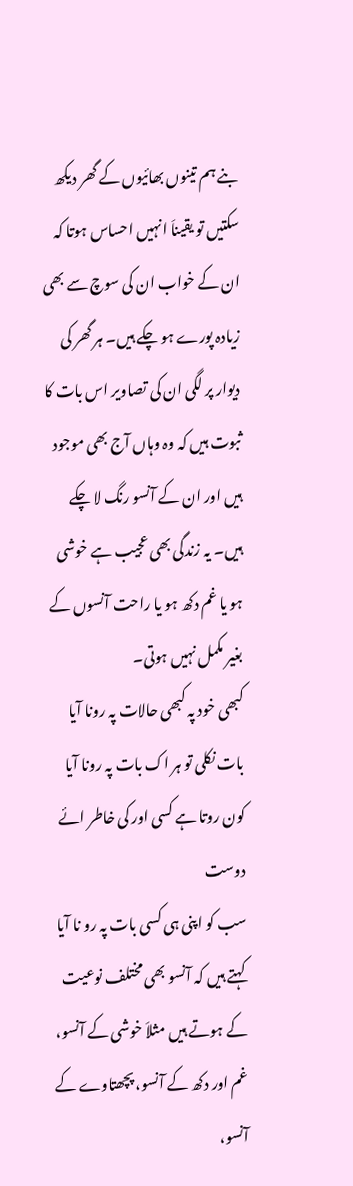بنے ہم تینوں بھائیوں کے گھر دیکھ سکتیں تو یقیناَ انہیں احساس ہوتا کہ ان کے خواب ان کی سوچ سے بھی زیادہ پورے ہو چکے ہیں۔ ہر گھر کی دیوار پر لگی ان کی تصاویر اس بات کا ثبوت ہیں کہ وہ وہاں آج بھی موجود ہیں اور ان کے آنسو رنگ لا چکے ہیں۔ یہ زندگی بھی عجیب ہے خوشی ہو یا غم دکھ ہو یا راحت آنسوں کے بغیر مکمل نہیں ہوتی۔
کبھی خود پہ کبھی حالات پہ رونا آیا
بات نکلی تو ہر اک بات پہ رونا آیا
کون روتا ہے کسی اور کی خاطر ائے دوست
سب کو اپنی ہی کسی بات پہ رو نا آیا
کہتے ہیں کہ آنسو بھی مختلف نوعیت کے ہوتے ہیں مثلاَ خوشی کے آنسو، غم اور دکھ کے آنسو، پچھتاوے کے آنسو،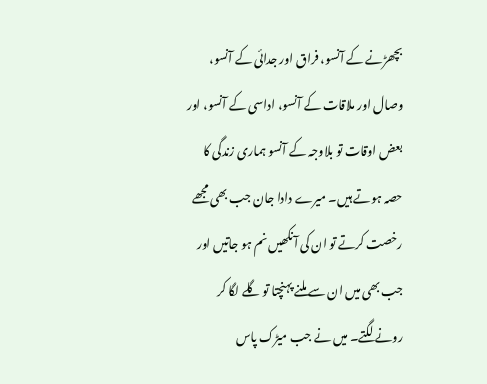بچھڑنے کے آنسو، فراق اور جدائی کے آنسو، وصال اور ملاقات کے آنسو، اداسی کے آنسو، اور بعض اوقات تو بلاوجہ کے آنسو ہماری زندگی کا حصہ ہوتے ہیں۔ میرے دادا جان جب بھی مجھے رخصت کرتے تو ان کی آنکھیں نم ہو جاتیں اور جب بھی میں ان سے ملنے پہنچتا تو گلے لگا کر رونے لگتے۔ میں نے جب میڑک پاس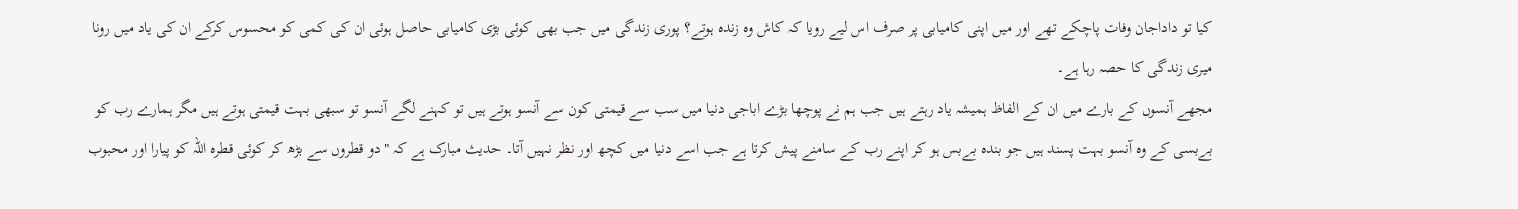کیا تو داداجان وفات پاچکے تھے اور میں اپنی کامیابی پر صرف اس لیے رویا کہ کاش وہ زندہ ہوتے؟ پوری زندگی میں جب بھی کوئی بڑی کامیابی حاصل ہوئی ان کی کمی کو محسوس کرکے ان کی یاد میں رونا میری زندگی کا حصہ رہا ہے۔
مجھے آنسوں کے بارے میں ان کے الفاظ ہمیشہ یاد رہتے ہیں جب ہم نے پوچھا بڑے اباجی دنیا میں سب سے قیمتی کون سے آنسو ہوتے ہیں تو کہنے لگے آنسو تو سبھی بہت قیمتی ہوتے ہیں مگر ہمارے رب کو بےبسی کے وہ آنسو بہت پسند ہیں جو بندہ بےبس ہو کر اپنے رب کے سامنے پیش کرتا ہے جب اسے دنیا میں کچھ اور نظر نہیں آتا۔ حدیث مبارک ہے کہ "دو قطروں سے بڑھ کر کوئی قطرہ اللہ کو پیارا اور محبوب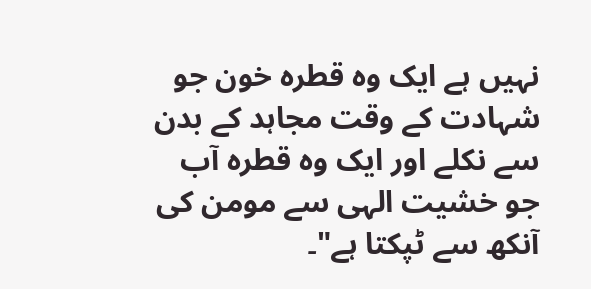نہیں ہے ایک وہ قطرہ خون جو شہادت کے وقت مجاہد کے بدن سے نکلے اور ایک وہ قطرہ آب جو خشیت الہی سے مومن کی آنکھ سے ٹپکتا ہے"۔